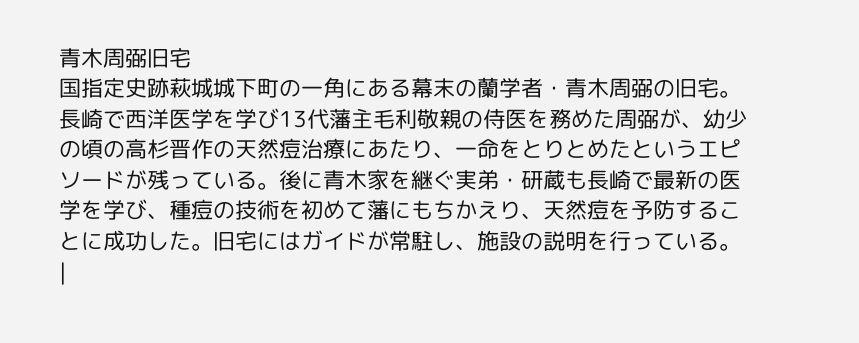青木周弼旧宅
国指定史跡萩城城下町の一角にある幕末の蘭学者・青木周弼の旧宅。長崎で西洋医学を学び13代藩主毛利敬親の侍医を務めた周弼が、幼少の頃の高杉晋作の天然痘治療にあたり、一命をとりとめたというエピソードが残っている。後に青木家を継ぐ実弟・研蔵も長崎で最新の医学を学び、種痘の技術を初めて藩にもちかえり、天然痘を予防することに成功した。旧宅にはガイドが常駐し、施設の説明を行っている。
|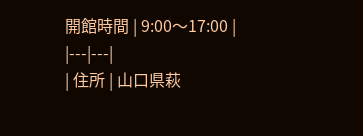開館時間 | 9:00〜17:00 |
|---|---|
| 住所 | 山口県萩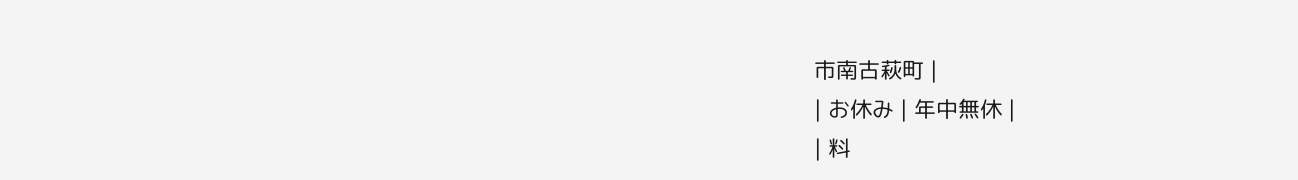市南古萩町 |
| お休み | 年中無休 |
| 料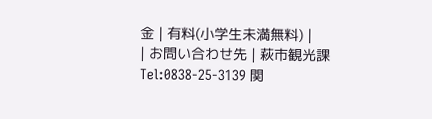金 | 有料(小学生未満無料) |
| お問い合わせ先 | 萩市観光課 Tel:0838-25-3139 関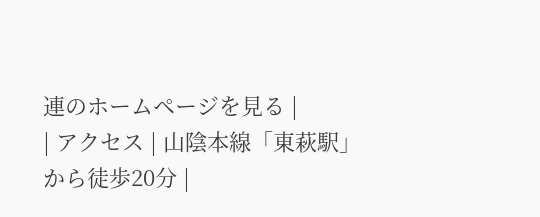連のホームページを見る |
| アクセス | 山陰本線「東萩駅」から徒歩20分 |